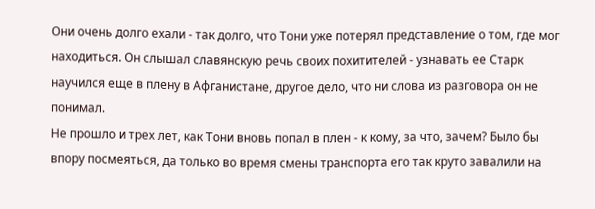Они очень долго ехали - так долго, что Тони уже потерял представление о том, где мог находиться. Он слышал славянскую речь своих похитителей - узнавать ее Старк научился еще в плену в Афганистане, другое дело, что ни слова из разговора он не понимал.
Не прошло и трех лет, как Тони вновь попал в плен - к кому, за что, зачем? Было бы впору посмеяться, да только во время смены транспорта его так круто завалили на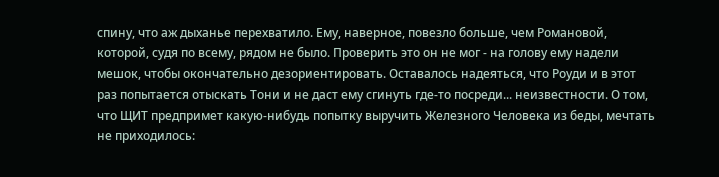спину, что аж дыханье перехватило. Ему, наверное, повезло больше, чем Романовой, которой, судя по всему, рядом не было. Проверить это он не мог - на голову ему надели мешок, чтобы окончательно дезориентировать. Оставалось надеяться, что Роуди и в этот раз попытается отыскать Тони и не даст ему сгинуть где-то посреди... неизвестности. О том, что ЩИТ предпримет какую-нибудь попытку выручить Железного Человека из беды, мечтать не приходилось: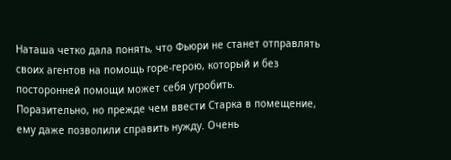Наташа четко дала понять, что Фьюри не станет отправлять своих агентов на помощь горе-герою, который и без посторонней помощи может себя угробить.
Поразительно, но прежде чем ввести Старка в помещение, ему даже позволили справить нужду. Очень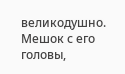великодушно. Мешок с его головы,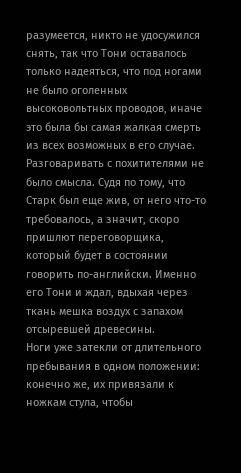разумеется, никто не удосужился снять, так что Тони оставалось только надеяться, что под ногами не было оголенных высоковольтных проводов, иначе это была бы самая жалкая смерть из всех возможных в его случае.
Разговаривать с похитителями не было смысла. Судя по тому, что Старк был еще жив, от него что-то требовалось, а значит, скоро пришлют переговорщика, который будет в состоянии говорить по-английски. Именно его Тони и ждал, вдыхая через ткань мешка воздух с запахом отсыревшей древесины.
Ноги уже затекли от длительного пребывания в одном положении: конечно же, их привязали к ножкам стула, чтобы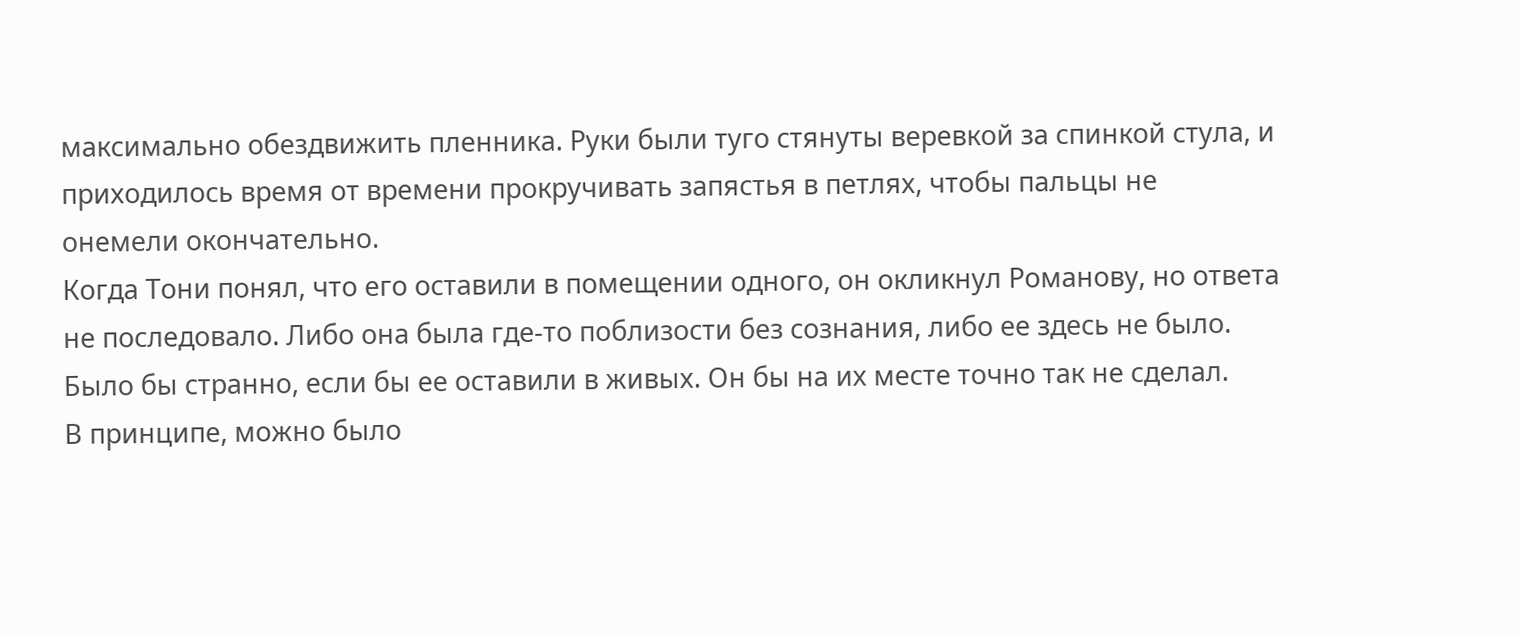максимально обездвижить пленника. Руки были туго стянуты веревкой за спинкой стула, и приходилось время от времени прокручивать запястья в петлях, чтобы пальцы не онемели окончательно.
Когда Тони понял, что его оставили в помещении одного, он окликнул Романову, но ответа не последовало. Либо она была где-то поблизости без сознания, либо ее здесь не было. Было бы странно, если бы ее оставили в живых. Он бы на их месте точно так не сделал.
В принципе, можно было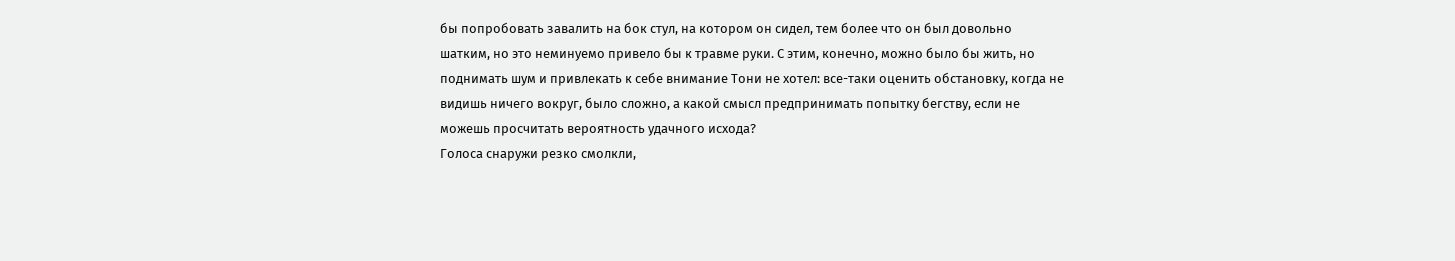бы попробовать завалить на бок стул, на котором он сидел, тем более что он был довольно шатким, но это неминуемо привело бы к травме руки. С этим, конечно, можно было бы жить, но поднимать шум и привлекать к себе внимание Тони не хотел: все-таки оценить обстановку, когда не видишь ничего вокруг, было сложно, а какой смысл предпринимать попытку бегству, если не можешь просчитать вероятность удачного исхода?
Голоса снаружи резко смолкли,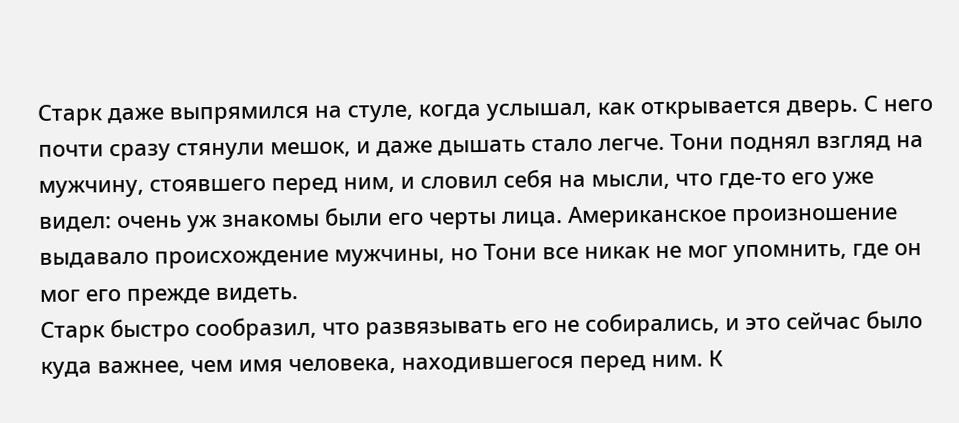Старк даже выпрямился на стуле, когда услышал, как открывается дверь. С него почти сразу стянули мешок, и даже дышать стало легче. Тони поднял взгляд на мужчину, стоявшего перед ним, и словил себя на мысли, что где-то его уже видел: очень уж знакомы были его черты лица. Американское произношение выдавало происхождение мужчины, но Тони все никак не мог упомнить, где он мог его прежде видеть.
Старк быстро сообразил, что развязывать его не собирались, и это сейчас было куда важнее, чем имя человека, находившегося перед ним. К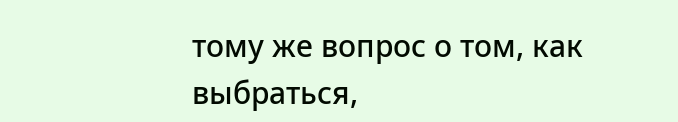тому же вопрос о том, как выбраться,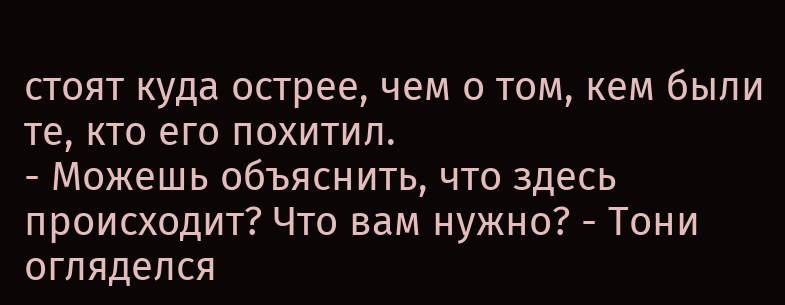стоят куда острее, чем о том, кем были те, кто его похитил.
- Можешь объяснить, что здесь происходит? Что вам нужно? - Тони огляделся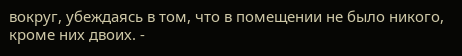вокруг, убеждаясь в том, что в помещении не было никого, кроме них двоих. -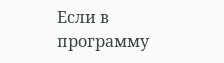Если в программу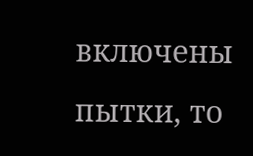включены пытки, то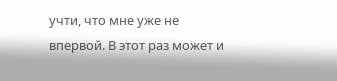учти, что мне уже не впервой. В этот раз может и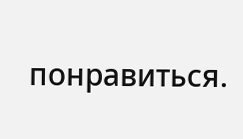понравиться.